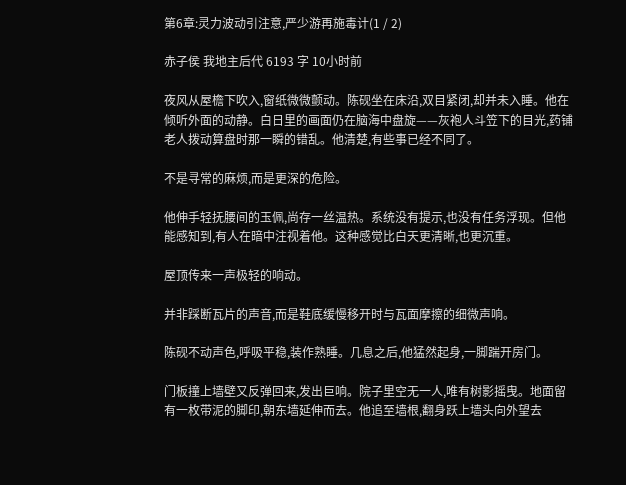第6章:灵力波动引注意,严少游再施毒计(1 / 2)

赤子侯 我地主后代 6193 字 10小时前

夜风从屋檐下吹入,窗纸微微颤动。陈砚坐在床沿,双目紧闭,却并未入睡。他在倾听外面的动静。白日里的画面仍在脑海中盘旋——灰袍人斗笠下的目光,药铺老人拨动算盘时那一瞬的错乱。他清楚,有些事已经不同了。

不是寻常的麻烦,而是更深的危险。

他伸手轻抚腰间的玉佩,尚存一丝温热。系统没有提示,也没有任务浮现。但他能感知到,有人在暗中注视着他。这种感觉比白天更清晰,也更沉重。

屋顶传来一声极轻的响动。

并非踩断瓦片的声音,而是鞋底缓慢移开时与瓦面摩擦的细微声响。

陈砚不动声色,呼吸平稳,装作熟睡。几息之后,他猛然起身,一脚踹开房门。

门板撞上墙壁又反弹回来,发出巨响。院子里空无一人,唯有树影摇曳。地面留有一枚带泥的脚印,朝东墙延伸而去。他追至墙根,翻身跃上墙头向外望去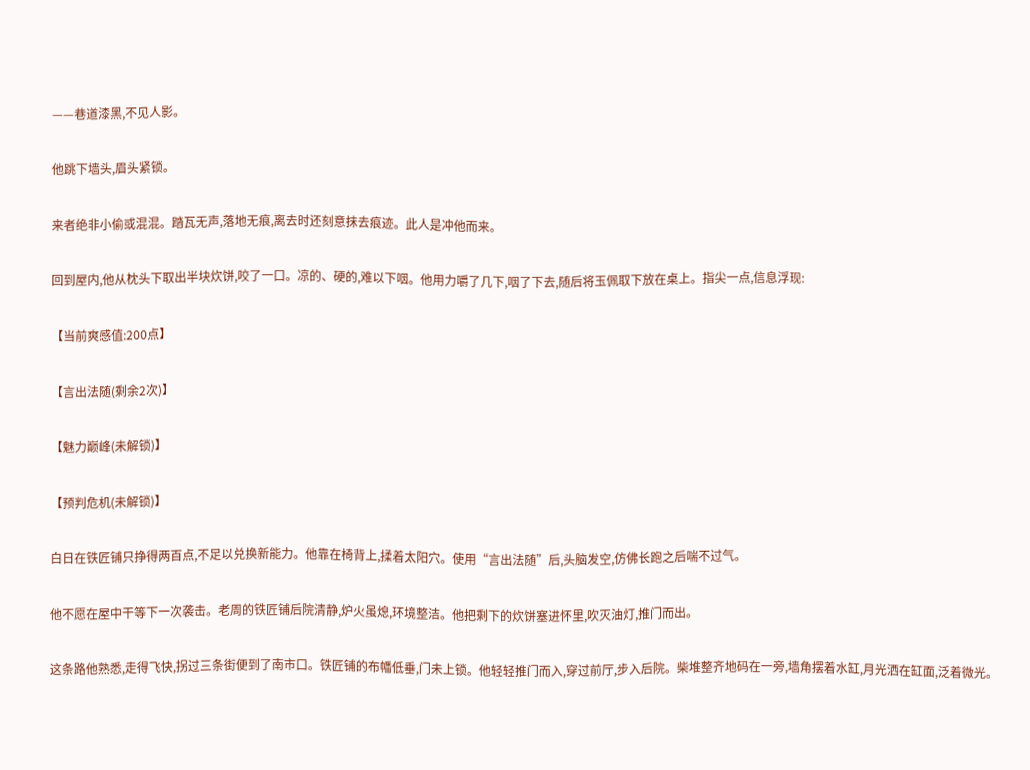——巷道漆黑,不见人影。

他跳下墙头,眉头紧锁。

来者绝非小偷或混混。踏瓦无声,落地无痕,离去时还刻意抹去痕迹。此人是冲他而来。

回到屋内,他从枕头下取出半块炊饼,咬了一口。凉的、硬的,难以下咽。他用力嚼了几下,咽了下去,随后将玉佩取下放在桌上。指尖一点,信息浮现:

【当前爽感值:200点】

【言出法随(剩余2次)】

【魅力巅峰(未解锁)】

【预判危机(未解锁)】

白日在铁匠铺只挣得两百点,不足以兑换新能力。他靠在椅背上,揉着太阳穴。使用“言出法随”后,头脑发空,仿佛长跑之后喘不过气。

他不愿在屋中干等下一次袭击。老周的铁匠铺后院清静,炉火虽熄,环境整洁。他把剩下的炊饼塞进怀里,吹灭油灯,推门而出。

这条路他熟悉,走得飞快,拐过三条街便到了南市口。铁匠铺的布幡低垂,门未上锁。他轻轻推门而入,穿过前厅,步入后院。柴堆整齐地码在一旁,墙角摆着水缸,月光洒在缸面,泛着微光。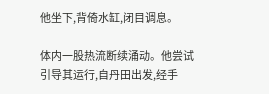他坐下,背倚水缸,闭目调息。

体内一股热流断续涌动。他尝试引导其运行,自丹田出发,经手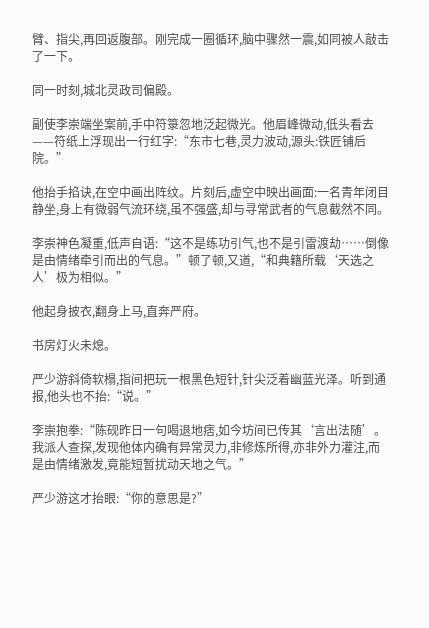臂、指尖,再回返腹部。刚完成一圈循环,脑中骤然一震,如同被人敲击了一下。

同一时刻,城北灵政司偏殿。

副使李崇端坐案前,手中符箓忽地泛起微光。他眉峰微动,低头看去——符纸上浮现出一行红字:“东市七巷,灵力波动,源头:铁匠铺后院。”

他抬手掐诀,在空中画出阵纹。片刻后,虚空中映出画面:一名青年闭目静坐,身上有微弱气流环绕,虽不强盛,却与寻常武者的气息截然不同。

李崇神色凝重,低声自语:“这不是练功引气,也不是引雷渡劫……倒像是由情绪牵引而出的气息。”顿了顿,又道,“和典籍所载‘天选之人’极为相似。”

他起身披衣,翻身上马,直奔严府。

书房灯火未熄。

严少游斜倚软榻,指间把玩一根黑色短针,针尖泛着幽蓝光泽。听到通报,他头也不抬:“说。”

李崇抱拳:“陈砚昨日一句喝退地痞,如今坊间已传其‘言出法随’。我派人查探,发现他体内确有异常灵力,非修炼所得,亦非外力灌注,而是由情绪激发,竟能短暂扰动天地之气。”

严少游这才抬眼:“你的意思是?”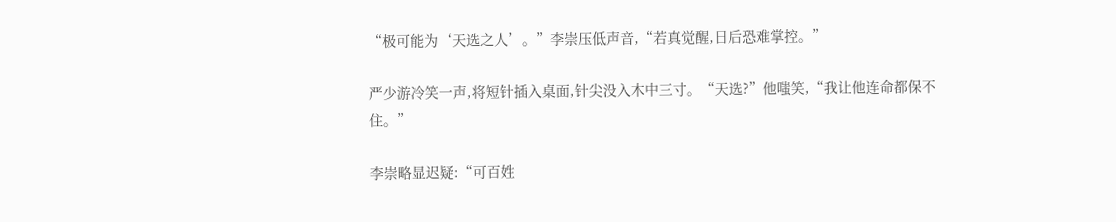“极可能为‘天选之人’。”李崇压低声音,“若真觉醒,日后恐难掌控。”

严少游冷笑一声,将短针插入桌面,针尖没入木中三寸。“天选?”他嗤笑,“我让他连命都保不住。”

李崇略显迟疑:“可百姓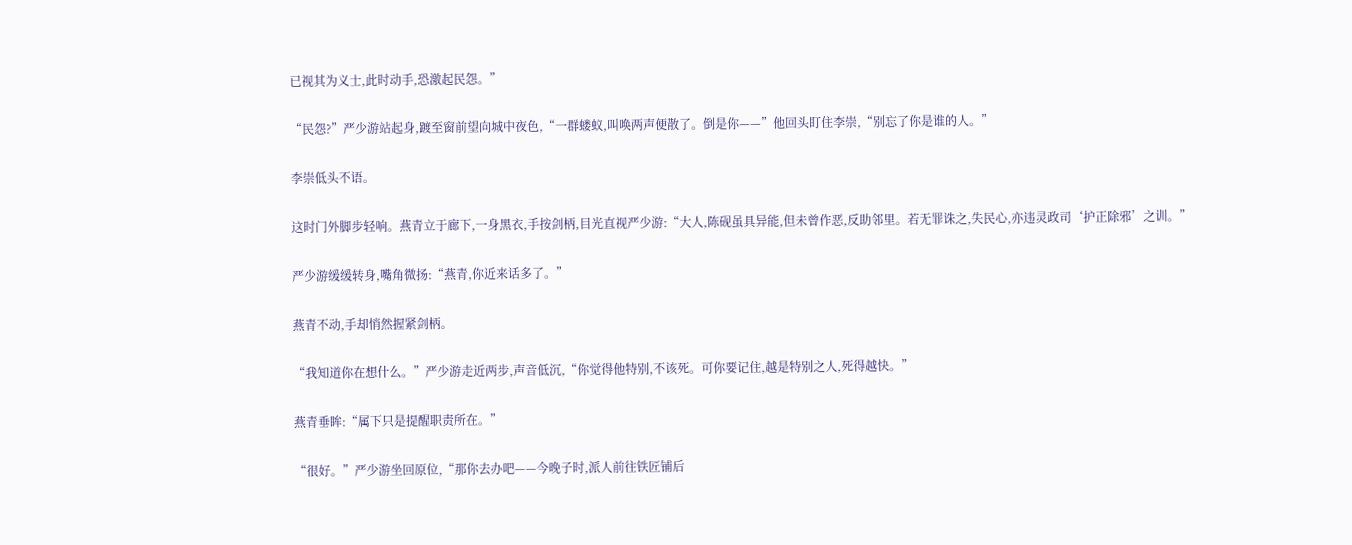已视其为义士,此时动手,恐激起民怨。”

“民怨?”严少游站起身,踱至窗前望向城中夜色,“一群蝼蚁,叫唤两声便散了。倒是你——”他回头盯住李崇,“别忘了你是谁的人。”

李崇低头不语。

这时门外脚步轻响。燕青立于廊下,一身黑衣,手按剑柄,目光直视严少游:“大人,陈砚虽具异能,但未曾作恶,反助邻里。若无罪诛之,失民心,亦违灵政司‘护正除邪’之训。”

严少游缓缓转身,嘴角微扬:“燕青,你近来话多了。”

燕青不动,手却悄然握紧剑柄。

“我知道你在想什么。”严少游走近两步,声音低沉,“你觉得他特别,不该死。可你要记住,越是特别之人,死得越快。”

燕青垂眸:“属下只是提醒职责所在。”

“很好。”严少游坐回原位,“那你去办吧——今晚子时,派人前往铁匠铺后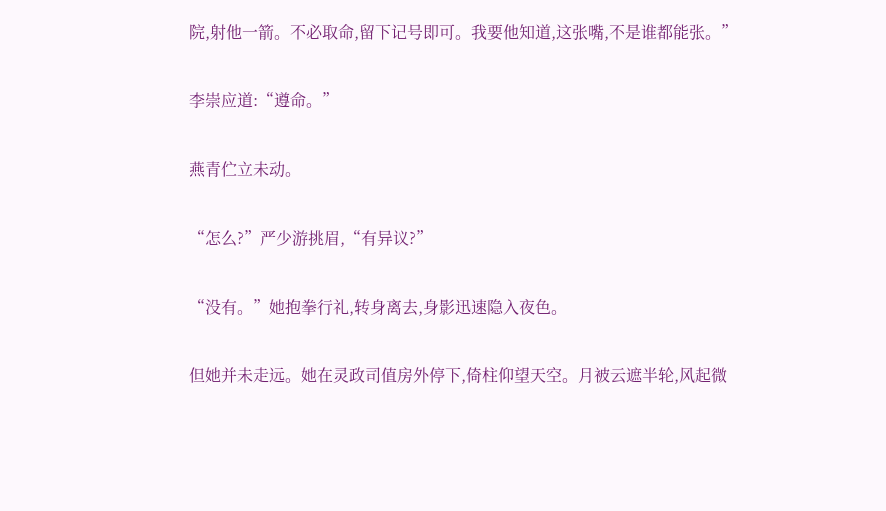院,射他一箭。不必取命,留下记号即可。我要他知道,这张嘴,不是谁都能张。”

李崇应道:“遵命。”

燕青伫立未动。

“怎么?”严少游挑眉,“有异议?”

“没有。”她抱拳行礼,转身离去,身影迅速隐入夜色。

但她并未走远。她在灵政司值房外停下,倚柱仰望天空。月被云遮半轮,风起微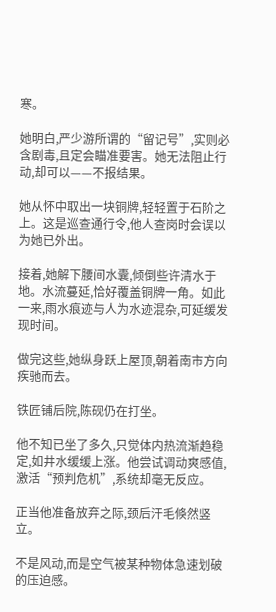寒。

她明白,严少游所谓的“留记号”,实则必含剧毒,且定会瞄准要害。她无法阻止行动,却可以——不报结果。

她从怀中取出一块铜牌,轻轻置于石阶之上。这是巡查通行令,他人查岗时会误以为她已外出。

接着,她解下腰间水囊,倾倒些许清水于地。水流蔓延,恰好覆盖铜牌一角。如此一来,雨水痕迹与人为水迹混杂,可延缓发现时间。

做完这些,她纵身跃上屋顶,朝着南市方向疾驰而去。

铁匠铺后院,陈砚仍在打坐。

他不知已坐了多久,只觉体内热流渐趋稳定,如井水缓缓上涨。他尝试调动爽感值,激活“预判危机”,系统却毫无反应。

正当他准备放弃之际,颈后汗毛倏然竖立。

不是风动,而是空气被某种物体急速划破的压迫感。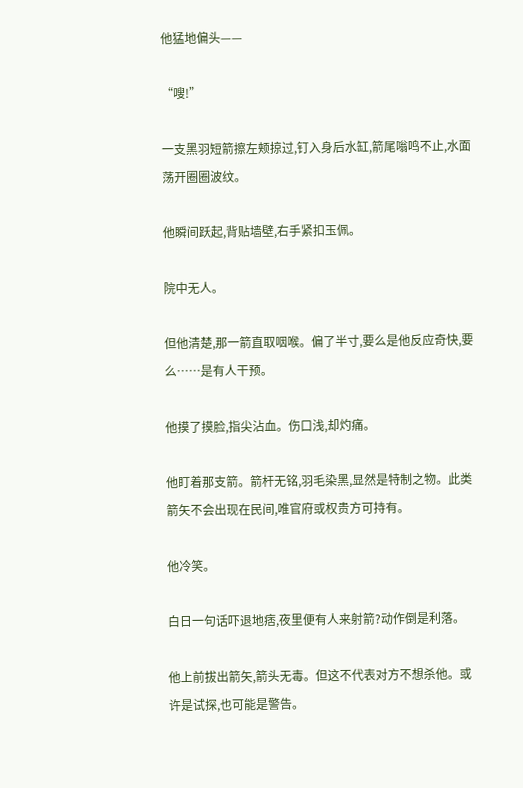他猛地偏头——

“嗖!”

一支黑羽短箭擦左颊掠过,钉入身后水缸,箭尾嗡鸣不止,水面荡开圈圈波纹。

他瞬间跃起,背贴墙壁,右手紧扣玉佩。

院中无人。

但他清楚,那一箭直取咽喉。偏了半寸,要么是他反应奇快,要么……是有人干预。

他摸了摸脸,指尖沾血。伤口浅,却灼痛。

他盯着那支箭。箭杆无铭,羽毛染黑,显然是特制之物。此类箭矢不会出现在民间,唯官府或权贵方可持有。

他冷笑。

白日一句话吓退地痞,夜里便有人来射箭?动作倒是利落。

他上前拔出箭矢,箭头无毒。但这不代表对方不想杀他。或许是试探,也可能是警告。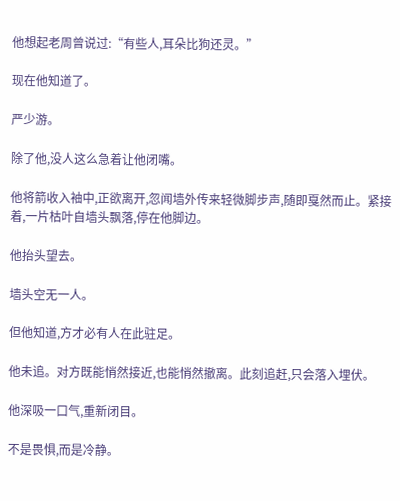他想起老周曾说过:“有些人,耳朵比狗还灵。”

现在他知道了。

严少游。

除了他,没人这么急着让他闭嘴。

他将箭收入袖中,正欲离开,忽闻墙外传来轻微脚步声,随即戛然而止。紧接着,一片枯叶自墙头飘落,停在他脚边。

他抬头望去。

墙头空无一人。

但他知道,方才必有人在此驻足。

他未追。对方既能悄然接近,也能悄然撤离。此刻追赶,只会落入埋伏。

他深吸一口气,重新闭目。

不是畏惧,而是冷静。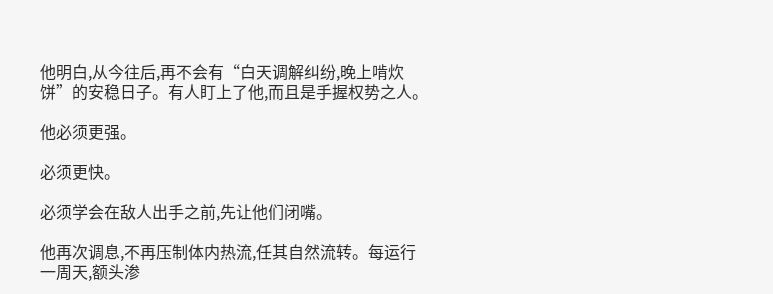他明白,从今往后,再不会有“白天调解纠纷,晚上啃炊饼”的安稳日子。有人盯上了他,而且是手握权势之人。

他必须更强。

必须更快。

必须学会在敌人出手之前,先让他们闭嘴。

他再次调息,不再压制体内热流,任其自然流转。每运行一周天,额头渗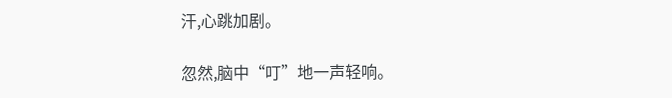汗,心跳加剧。

忽然,脑中“叮”地一声轻响。